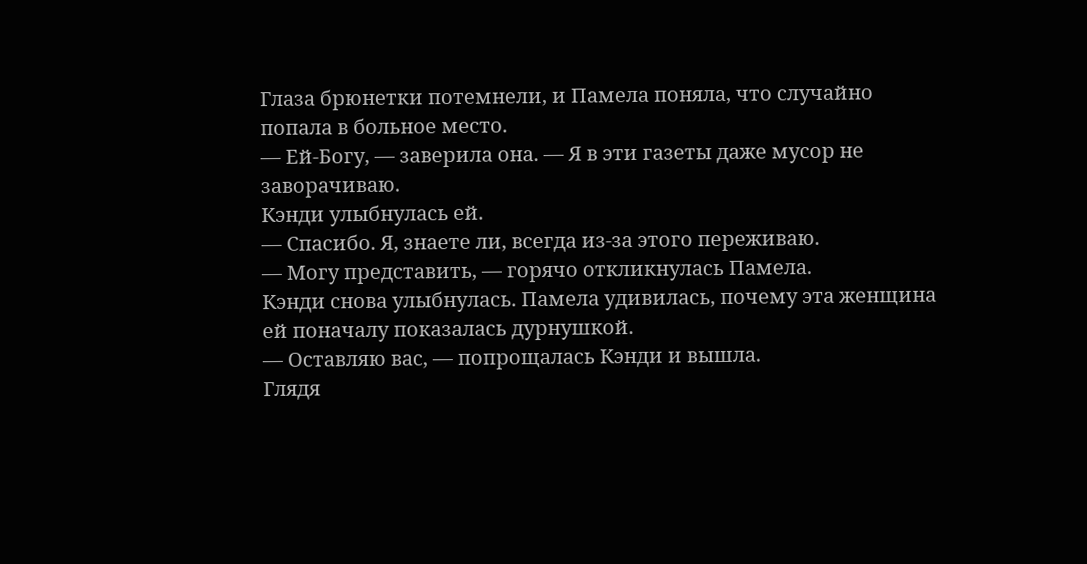Глаза брюнетки потемнели, и Памела поняла, что случайно попала в больное место.
— Ей-Богу, — заверила она. — Я в эти газеты даже мусор не заворачиваю.
Кэнди улыбнулась ей.
— Спасибо. Я, знаете ли, всегда из-за этого переживаю.
— Могу представить, — горячо откликнулась Памела.
Кэнди снова улыбнулась. Памела удивилась, почему эта женщина ей поначалу показалась дурнушкой.
— Оставляю вас, — попрощалась Кэнди и вышла.
Глядя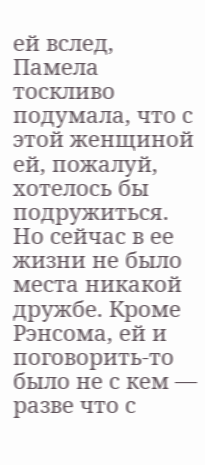ей вслед, Памела тоскливо подумала, что с этой женщиной ей, пожалуй, хотелось бы подружиться. Но сейчас в ее жизни не было места никакой дружбе. Кроме Рэнсома, ей и поговорить-то было не с кем — разве что с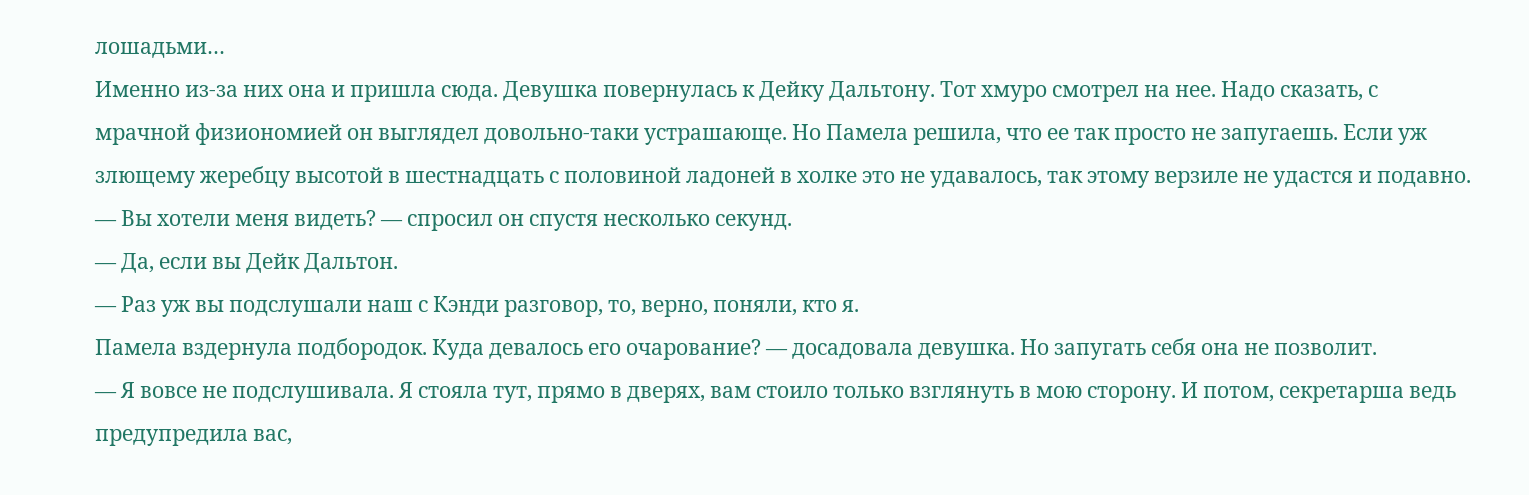лошадьми…
Именно из-за них она и пришла сюда. Девушка повернулась к Дейку Дальтону. Тот хмуро смотрел на нее. Надо сказать, с мрачной физиономией он выглядел довольно-таки устрашающе. Но Памела решила, что ее так просто не запугаешь. Если уж злющему жеребцу высотой в шестнадцать с половиной ладоней в холке это не удавалось, так этому верзиле не удастся и подавно.
— Вы хотели меня видеть? — спросил он спустя несколько секунд.
— Да, если вы Дейк Дальтон.
— Раз уж вы подслушали наш с Кэнди разговор, то, верно, поняли, кто я.
Памела вздернула подбородок. Куда девалось его очарование? — досадовала девушка. Но запугать себя она не позволит.
— Я вовсе не подслушивала. Я стояла тут, прямо в дверях, вам стоило только взглянуть в мою сторону. И потом, секретарша ведь предупредила вас,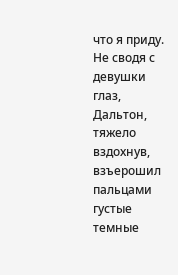что я приду.
Не сводя с девушки глаз, Дальтон, тяжело вздохнув, взъерошил пальцами густые темные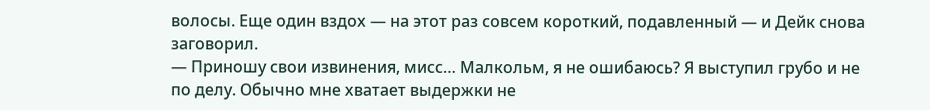волосы. Еще один вздох — на этот раз совсем короткий, подавленный — и Дейк снова заговорил.
— Приношу свои извинения, мисс… Малкольм, я не ошибаюсь? Я выступил грубо и не по делу. Обычно мне хватает выдержки не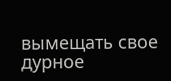вымещать свое дурное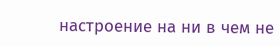настроение на ни в чем не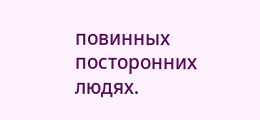повинных посторонних людях.